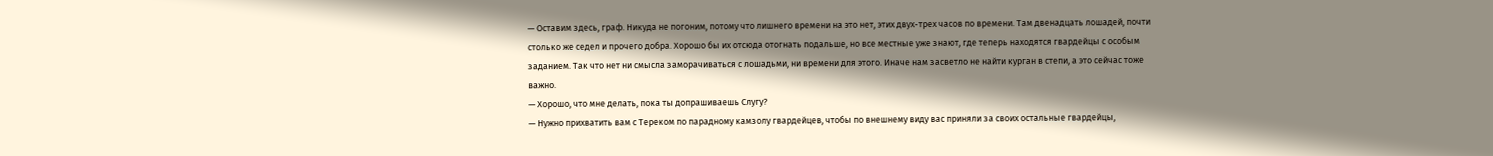— Оставим здесь, граф. Никуда не погоним, потому что лишнего времени на это нет, этих двух-трех часов по времени. Там двенадцать лошадей, почти столько же седел и прочего добра. Хорошо бы их отсюда отогнать подальше, но все местные уже знают, где теперь находятся гвардейцы с особым заданием. Так что нет ни смысла заморачиваться с лошадьми, ни времени для этого. Иначе нам засветло не найти курган в степи, а это сейчас тоже важно.
— Хорошо, что мне делать, пока ты допрашиваешь Слугу?
— Нужно прихватить вам с Тереком по парадному камзолу гвардейцев, чтобы по внешнему виду вас приняли за своих остальные гвардейцы,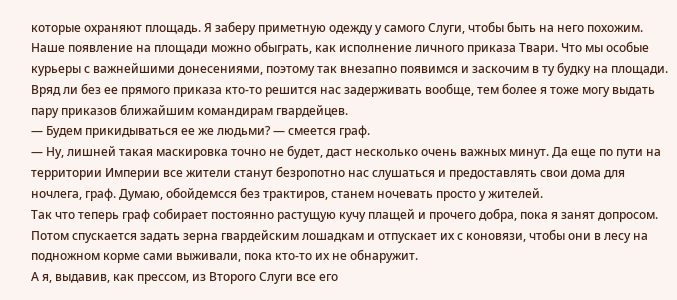которые охраняют площадь. Я заберу приметную одежду у самого Слуги, чтобы быть на него похожим. Наше появление на площади можно обыграть, как исполнение личного приказа Твари. Что мы особые курьеры с важнейшими донесениями, поэтому так внезапно появимся и заскочим в ту будку на площади. Вряд ли без ее прямого приказа кто-то решится нас задерживать вообще, тем более я тоже могу выдать пару приказов ближайшим командирам гвардейцев.
— Будем прикидываться ее же людьми? — смеется граф.
— Ну, лишней такая маскировка точно не будет, даст несколько очень важных минут. Да еще по пути на территории Империи все жители станут безропотно нас слушаться и предоставлять свои дома для ночлега, граф. Думаю, обойдемсся без трактиров, станем ночевать просто у жителей.
Так что теперь граф собирает постоянно растущую кучу плащей и прочего добра, пока я занят допросом.
Потом спускается задать зерна гвардейским лошадкам и отпускает их с коновязи, чтобы они в лесу на подножном корме сами выживали, пока кто-то их не обнаружит.
А я, выдавив, как прессом, из Второго Слуги все его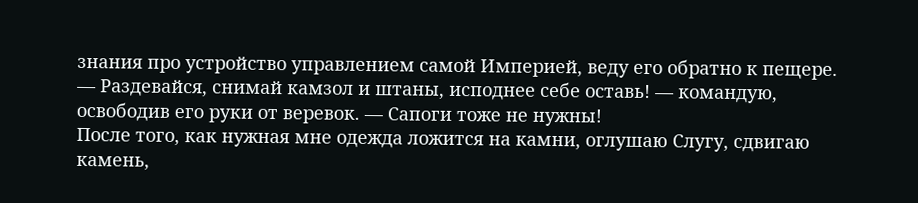знания про устройство управлением самой Империей, веду его обратно к пещере.
— Раздевайся, снимай камзол и штаны, исподнее себе оставь! — командую, освободив его руки от веревок. — Сапоги тоже не нужны!
После того, как нужная мне одежда ложится на камни, оглушаю Слугу, сдвигаю камень,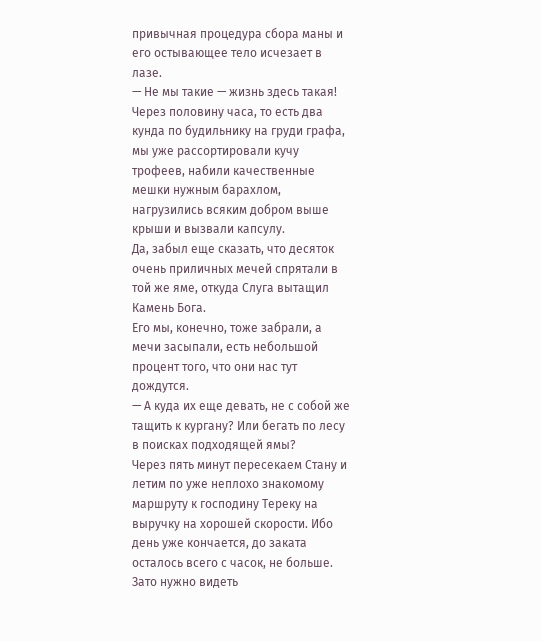привычная процедура сбора маны и его остывающее тело исчезает в лазе.
— Не мы такие — жизнь здесь такая!
Через половину часа, то есть два кунда по будильнику на груди графа, мы уже рассортировали кучу трофеев, набили качественные мешки нужным барахлом, нагрузились всяким добром выше крыши и вызвали капсулу.
Да, забыл еще сказать, что десяток очень приличных мечей спрятали в той же яме, откуда Слуга вытащил Камень Бога.
Его мы, конечно, тоже забрали, а мечи засыпали, есть небольшой процент того, что они нас тут дождутся.
— А куда их еще девать, не с собой же тащить к кургану? Или бегать по лесу в поисках подходящей ямы?
Через пять минут пересекаем Стану и летим по уже неплохо знакомому маршруту к господину Тереку на выручку на хорошей скорости. Ибо день уже кончается, до заката осталось всего с часок, не больше.
Зато нужно видеть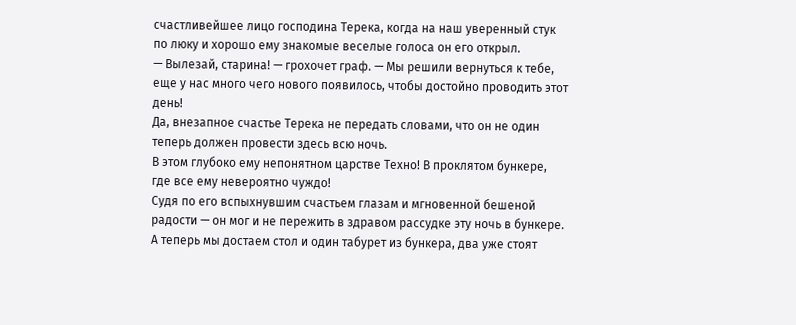счастливейшее лицо господина Терека, когда на наш уверенный стук по люку и хорошо ему знакомые веселые голоса он его открыл.
— Вылезай, старина! — грохочет граф. — Мы решили вернуться к тебе, еще у нас много чего нового появилось, чтобы достойно проводить этот день!
Да, внезапное счастье Терека не передать словами, что он не один теперь должен провести здесь всю ночь.
В этом глубоко ему непонятном царстве Техно! В проклятом бункере, где все ему невероятно чуждо!
Судя по его вспыхнувшим счастьем глазам и мгновенной бешеной радости — он мог и не пережить в здравом рассудке эту ночь в бункере.
А теперь мы достаем стол и один табурет из бункера, два уже стоят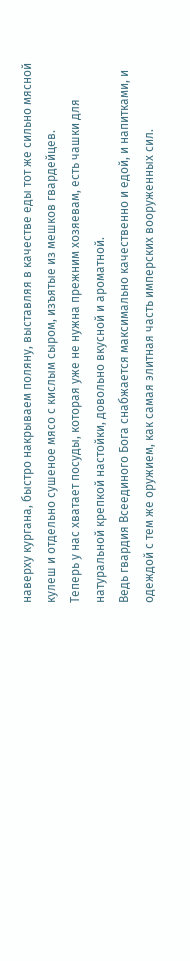наверху кургана, быстро накрываем поляну, выставляя в качестве еды тот же сильно мясной кулеш и отдельно сушеное мясо с кислым сыром, изъятые из мешков гвардейцев.
Теперь у нас хватает посуды, которая уже не нужна прежним хозяевам, есть чашки для натуральной крепкой настойки, довольно вкусной и ароматной.
Ведь гвардия Всеединого Бога снабжается максимально качественно и едой, и напитками, и одеждой с тем же оружием, как самая элитная часть имперских вооруженных сил.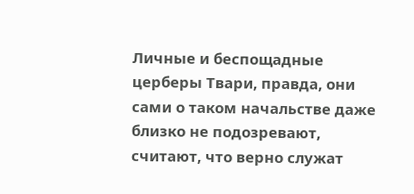Личные и беспощадные церберы Твари, правда, они сами о таком начальстве даже близко не подозревают, считают, что верно служат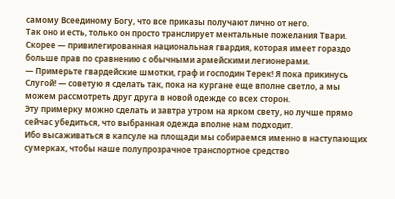самому Всеединому Богу, что все приказы получают лично от него.
Так оно и есть, только он просто транслирует ментальные пожелания Твари.
Скорее — привилегированная национальная гвардия, которая имеет гораздо больше прав по сравнению с обычными армейскими легионерами.
— Примерьте гвардейские шмотки, граф и господин Терек! Я пока прикинусь Слугой! — советую я сделать так, пока на кургане еще вполне светло, а мы можем рассмотреть друг друга в новой одежде со всех сторон.
Эту примерку можно сделать и завтра утром на ярком свету, но лучше прямо сейчас убедиться, что выбранная одежда вполне нам подходит.
Ибо высаживаться в капсуле на площади мы собираемся именно в наступающих сумерках, чтобы наше полупрозрачное транспортное средство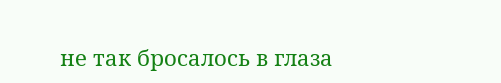не так бросалось в глаза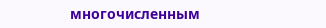многочисленным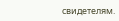свидетелям.